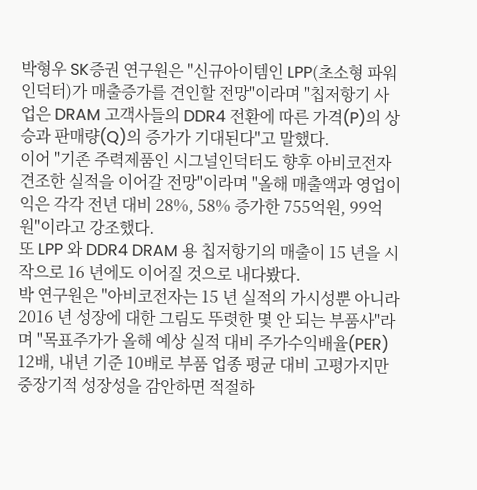박형우 SK증권 연구원은 "신규아이템인 LPP(초소형 파워인덕터)가 매출증가를 견인할 전망"이라며 "칩저항기 사업은 DRAM 고객사들의 DDR4 전환에 따른 가격(P)의 상승과 판매량(Q)의 증가가 기대된다"고 말했다.
이어 "기존 주력제품인 시그널인덕터도 향후 아비코전자 견조한 실적을 이어갈 전망"이라며 "올해 매출액과 영업이익은 각각 전년 대비 28%, 58% 증가한 755억원, 99억원"이라고 강조했다.
또 LPP 와 DDR4 DRAM 용 칩저항기의 매출이 15 년을 시작으로 16 년에도 이어질 것으로 내다봤다.
박 연구원은 "아비코전자는 15 년 실적의 가시성뿐 아니라 2016 년 성장에 대한 그림도 뚜렷한 몇 안 되는 부품사"라며 "목표주가가 올해 예상 실적 대비 주가수익배율(PER) 12배, 내년 기준 10배로 부품 업종 평균 대비 고평가지만 중장기적 성장성을 감안하면 적절하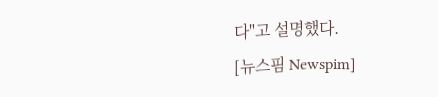다"고 설명했다.
[뉴스핌 Newspim]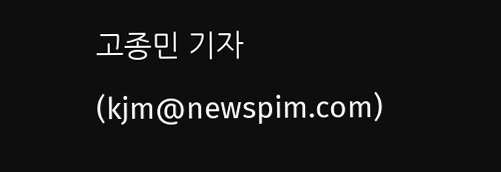고종민 기자 (kjm@newspim.com)